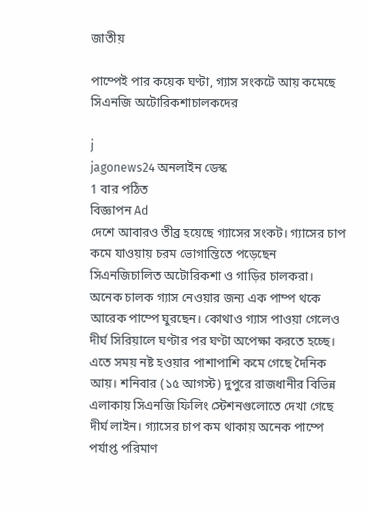জাতীয়

পাম্পেই পার কয়েক ঘণ্টা, গ্যাস সংকটে আয় কমেছে সিএনজি অটোরিকশাচালকদের

j
jagonews24 অনলাইন ডেস্ক
1 বার পঠিত
বিজ্ঞাপন Ad
দেশে আবারও তীব্র হয়েছে গ্যাসের সংকট। গ্যাসের চাপ কমে যাওয়ায় চরম ভোগান্তিতে পড়েছেন সিএনজিচালিত অটোরিকশা ও গাড়ির চালকরা। অনেক চালক গ্যাস নেওয়ার জন্য এক পাম্প থকে আরেক পাম্পে ঘুরছেন। কোথাও গ্যাস পাওয়া গেলেও দীর্ঘ সিরিয়ালে ঘণ্টার পর ঘণ্টা অপেক্ষা করতে হচ্ছে। এতে সময় নষ্ট হওয়ার পাশাপাশি কমে গেছে দৈনিক আয়। শনিবার (১৫ আগস্ট) দুপুরে রাজধানীর বিভিন্ন এলাকায় সিএনজি ফিলিং স্টেশনগুলোতে দেখা গেছে দীর্ঘ লাইন। গ্যাসের চাপ কম থাকায় অনেক পাম্পে পর্যাপ্ত পরিমাণ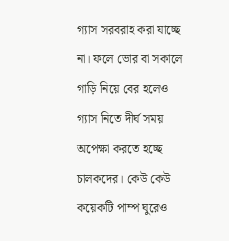গ্যাস সরবরাহ করা যাচ্ছে না। ফলে ভোর বা সকালে গাড়ি নিয়ে বের হলেও গ্যাস নিতে দীর্ঘ সময় অপেক্ষা করতে হচ্ছে চালকদের। কেউ কেউ কয়েকটি পাম্প ঘুরেও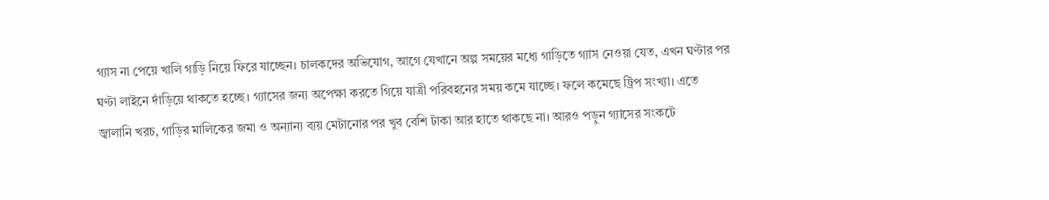গ্যাস না পেয়ে খালি গাড়ি নিয়ে ফিরে যাচ্ছেন। চালকদের অভিযোগ, আগে যেখানে অল্প সময়ের মধ্যে গাড়িতে গ্যাস নেওয়া যেত, এখন ঘণ্টার পর ঘণ্টা লাইনে দাঁড়িয়ে থাকতে হচ্ছে। গ্যাসের জন্য অপেক্ষা করতে গিয়ে যাত্রী পরিবহনের সময় কমে যাচ্ছে। ফলে কমেছে ট্রিপ সংখ্যা। এতে জ্বালানি খরচ, গাড়ির মালিকের জমা ও অন্যান্য ব্যয় মেটানোর পর খুব বেশি টাকা আর হাতে থাকছে না। আরও পড়ুন গ্যাসের সংকটে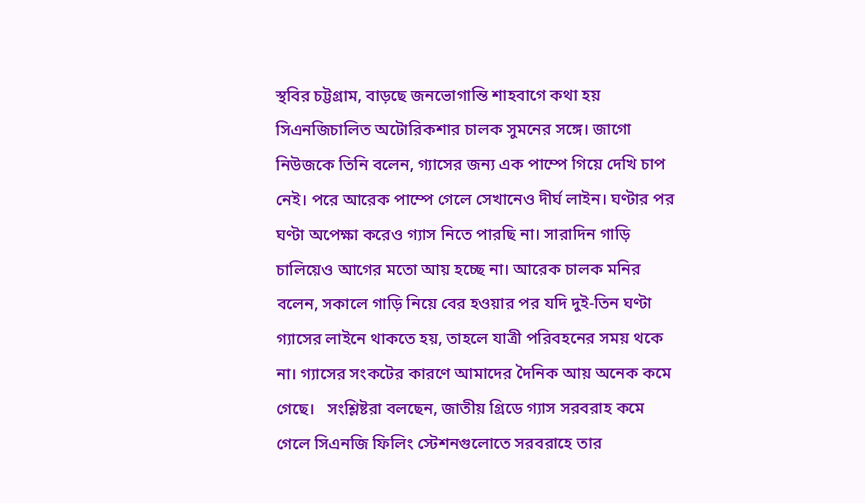স্থবির চট্টগ্রাম, বাড়ছে জনভোগান্তি শাহবাগে কথা হয় সিএনজিচালিত অটোরিকশার চালক সুমনের সঙ্গে। জাগো নিউজকে তিনি বলেন, গ্যাসের জন্য এক পাম্পে গিয়ে দেখি চাপ নেই। পরে আরেক পাম্পে গেলে সেখানেও দীর্ঘ লাইন। ঘণ্টার পর ঘণ্টা অপেক্ষা করেও গ্যাস নিতে পারছি না। সারাদিন গাড়ি চালিয়েও আগের মতো আয় হচ্ছে না। আরেক চালক মনির বলেন, সকালে গাড়ি নিয়ে বের হওয়ার পর যদি দুই-তিন ঘণ্টা গ্যাসের লাইনে থাকতে হয়, তাহলে যাত্রী পরিবহনের সময় থকে না। গ্যাসের সংকটের কারণে আমাদের দৈনিক আয় অনেক কমে গেছে।   সংশ্লিষ্টরা বলছেন, জাতীয় গ্রিডে গ্যাস সরবরাহ কমে গেলে সিএনজি ফিলিং স্টেশনগুলোতে সরবরাহে তার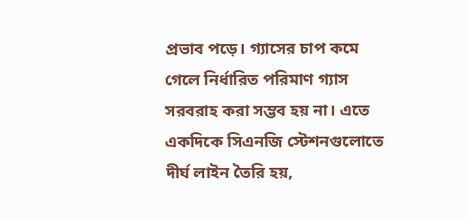প্রভাব পড়ে। গ্যাসের চাপ কমে গেলে নির্ধারিত পরিমাণ গ্যাস সরবরাহ করা সম্ভব হয় না। এতে একদিকে সিএনজি স্টেশনগুলোতে দীর্ঘ লাইন তৈরি হয়,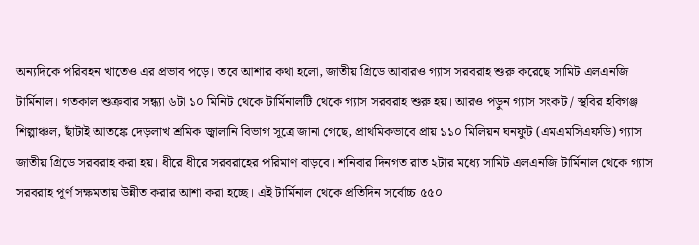অন্যদিকে পরিবহন খাতেও এর প্রভাব পড়ে। তবে আশার কথা হলো, জাতীয় গ্রিডে আবারও গ্যাস সরবরাহ শুরু করেছে সামিট এলএনজি টার্মিনাল। গতকাল শুক্রবার সন্ধ্যা ৬টা ১০ মিনিট থেকে টার্মিনালটি থেকে গ্যাস সরবরাহ শুরু হয়। আরও পড়ুন গ্যাস সংকট / স্থবির হবিগঞ্জ শিল্পাঞ্চল, ছাঁটাই আতঙ্কে দেড়লাখ শ্রমিক জ্বালানি বিভাগ সূত্রে জানা গেছে, প্রাথমিকভাবে প্রায় ১১০ মিলিয়ন ঘনফুট (এমএমসিএফডি) গ্যাস জাতীয় গ্রিডে সরবরাহ করা হয়। ধীরে ধীরে সরবরাহের পরিমাণ বাড়বে। শনিবার দিনগত রাত ২টার মধ্যে সামিট এলএনজি টার্মিনাল থেকে গ্যাস সরবরাহ পূর্ণ সক্ষমতায় উন্নীত করার আশা করা হচ্ছে। এই টার্মিনাল থেকে প্রতিদিন সর্বোচ্চ ৫৫০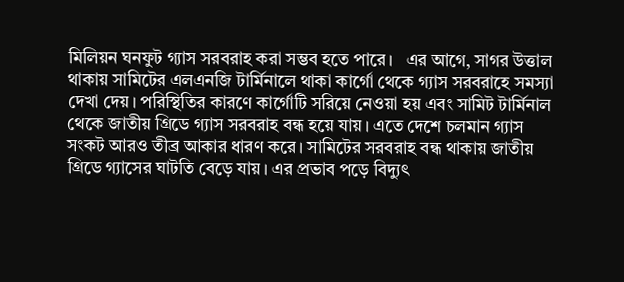মিলিয়ন ঘনফুট গ্যাস সরবরাহ করা সম্ভব হতে পারে।   এর আগে, সাগর উত্তাল থাকায় সামিটের এলএনজি টার্মিনালে থাকা কার্গো থেকে গ্যাস সরবরাহে সমস্যা দেখা দেয়। পরিস্থিতির কারণে কার্গোটি সরিয়ে নেওয়া হয় এবং সামিট টার্মিনাল থেকে জাতীয় গ্রিডে গ্যাস সরবরাহ বন্ধ হয়ে যায়। এতে দেশে চলমান গ্যাস সংকট আরও তীব্র আকার ধারণ করে। সামিটের সরবরাহ বন্ধ থাকায় জাতীয় গ্রিডে গ্যাসের ঘাটতি বেড়ে যায়। এর প্রভাব পড়ে বিদ্যুৎ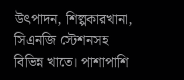উৎপাদন, শিল্পকারখানা, সিএনজি স্টেশনসহ বিভিন্ন খাতে। পাশাপাশি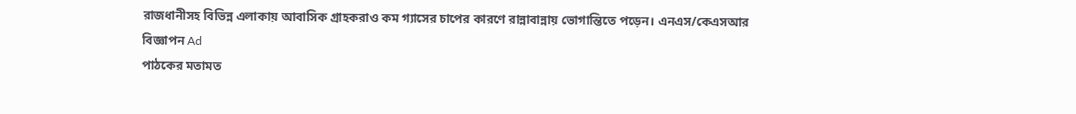রাজধানীসহ বিভিন্ন এলাকায় আবাসিক গ্রাহকরাও কম গ্যাসের চাপের কারণে রান্নাবান্নায় ভোগান্তিতে পড়েন। এনএস/কেএসআর
বিজ্ঞাপন Ad
পাঠকের মতামত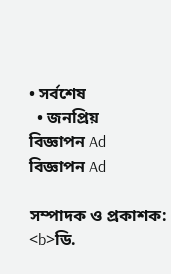• সর্বশেষ
  • জনপ্রিয়
বিজ্ঞাপন Ad
বিজ্ঞাপন Ad

সম্পাদক ও প্রকাশক: <b>ডি.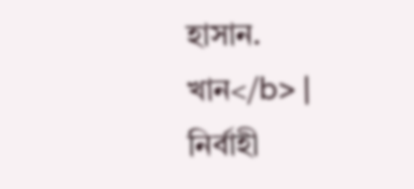হাসান. খান</b> | নির্বাহী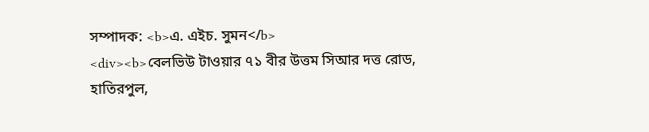সম্পাদক: <b>এ. এইচ. সুমন</b>
<div><b>বেলভিউ টাওয়ার ৭১ বীর উত্তম সিআর দত্ত রোড, হাতিরপুল,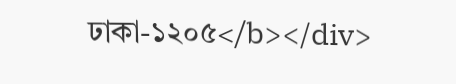ঢাকা-১২০৫</b></div>